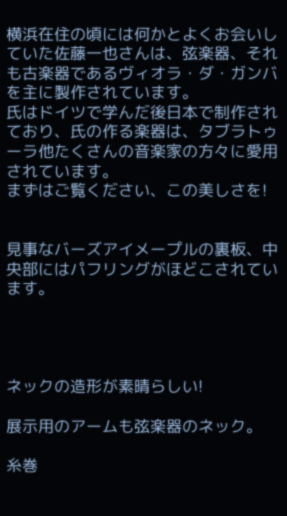横浜在住の頃には何かとよくお会いしていた佐藤一也さんは、弦楽器、それも古楽器であるヴィオラ・ダ・ガンバを主に製作されています。
氏はドイツで学んだ後日本で制作されており、氏の作る楽器は、タブラトゥーラ他たくさんの音楽家の方々に愛用されています。
まずはご覧ください、この美しさを!


見事なバーズアイメープルの裏板、中央部にはパフリングがほどこされています。




ネックの造形が素晴らしい!

展示用のアームも弦楽器のネック。

糸巻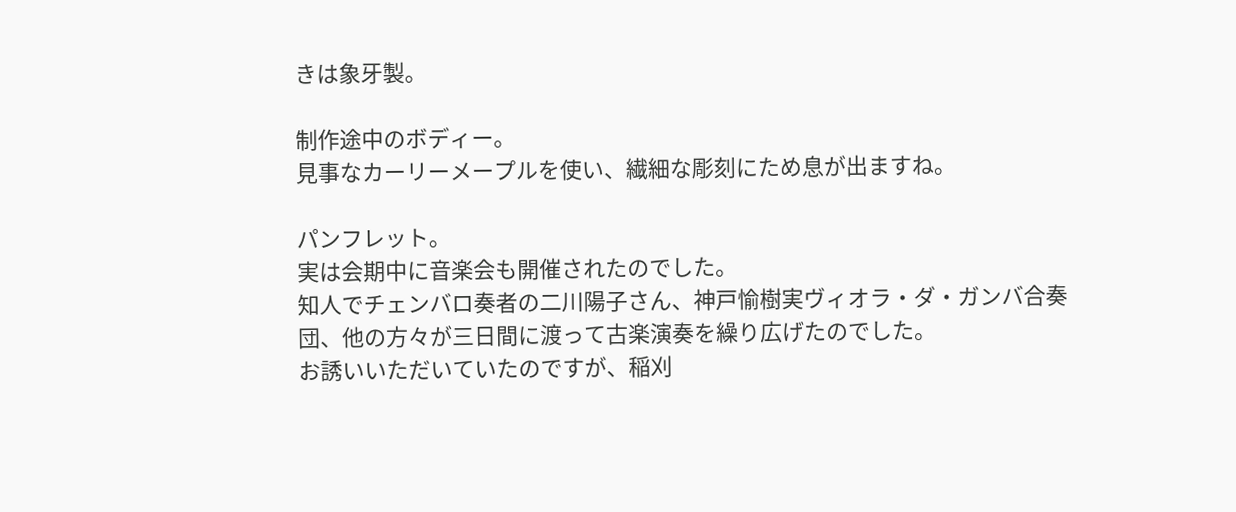きは象牙製。

制作途中のボディー。
見事なカーリーメープルを使い、繊細な彫刻にため息が出ますね。

パンフレット。
実は会期中に音楽会も開催されたのでした。
知人でチェンバロ奏者の二川陽子さん、神戸愉樹実ヴィオラ・ダ・ガンバ合奏団、他の方々が三日間に渡って古楽演奏を繰り広げたのでした。
お誘いいただいていたのですが、稲刈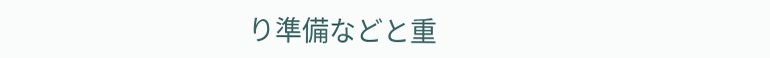り準備などと重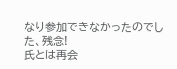なり参加できなかったのでした、残念!
氏とは再会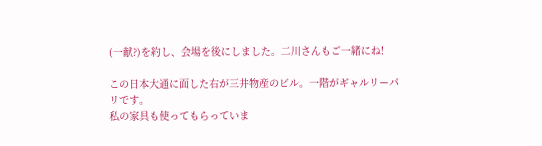(一献?)を約し、会場を後にしました。二川さんもご一緒にね!

この日本大通に面した右が三井物産のビル。一階がギャルリーパリです。
私の家具も使ってもらっていま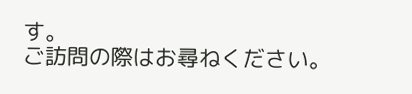す。
ご訪問の際はお尋ねください。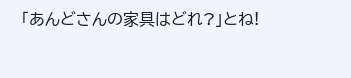「あんどさんの家具はどれ?」とね!